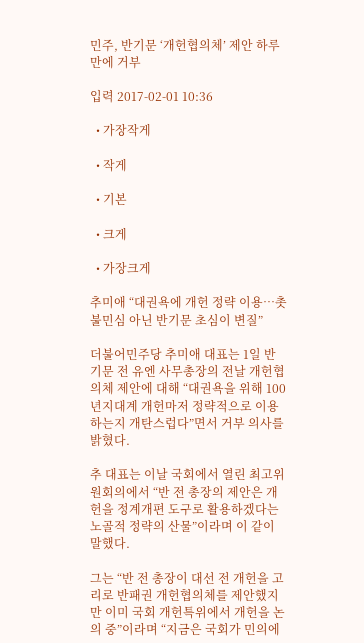민주, 반기문 ‘개헌협의체’ 제안 하루만에 거부

입력 2017-02-01 10:36

  • 가장작게

  • 작게

  • 기본

  • 크게

  • 가장크게

추미애 “대권욕에 개헌 정략 이용…촛불민심 아닌 반기문 초심이 변질”

더불어민주당 추미애 대표는 1일 반기문 전 유엔 사무총장의 전날 개헌협의체 제안에 대해 “대권욕을 위해 100년지대계 개헌마저 정략적으로 이용하는지 개탄스럽다”면서 거부 의사를 밝혔다.

추 대표는 이날 국회에서 열린 최고위원회의에서 “반 전 총장의 제안은 개헌을 정계개편 도구로 활용하겠다는 노골적 정략의 산물”이라며 이 같이 말했다.

그는 “반 전 총장이 대선 전 개헌을 고리로 반패권 개헌협의체를 제안했지만 이미 국회 개헌특위에서 개헌을 논의 중”이라며 “지금은 국회가 민의에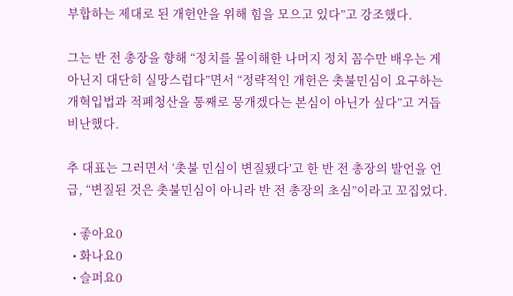부합하는 제대로 된 개헌안을 위해 힘을 모으고 있다”고 강조했다.

그는 반 전 총장을 향해 “정치를 몰이해한 나머지 정치 꼼수만 배우는 게 아닌지 대단히 실망스럽다”면서 “정략적인 개헌은 촛불민심이 요구하는 개혁입법과 적폐청산을 통째로 뭉개겠다는 본심이 아닌가 싶다”고 거듭 비난했다.

추 대표는 그러면서 ‘촛불 민심이 변질됐다’고 한 반 전 총장의 발언을 언급, “변질된 것은 촛불민심이 아니라 반 전 총장의 초심”이라고 꼬집었다.

  • 좋아요0
  • 화나요0
  • 슬퍼요0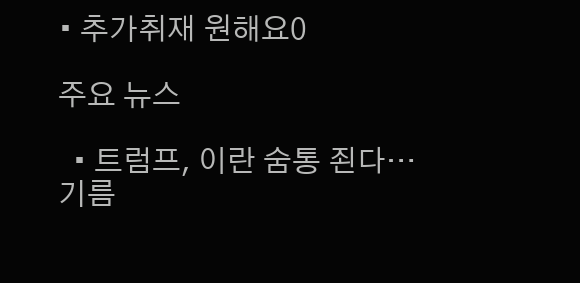• 추가취재 원해요0

주요 뉴스

  • 트럼프, 이란 숨통 죈다…기름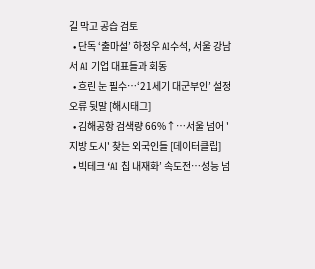길 막고 공습 검토
  • 단독 ‘출마설’ 하정우 AI수석, 서울 강남서 AI 기업 대표들과 회동
  • 흐린 눈 필수…‘21세기 대군부인’ 설정 오류 뒷말 [해시태그]
  • 김해공항 검색량 66%↑…서울 넘어 '지방 도시' 찾는 외국인들 [데이터클립]
  • 빅테크 ‘AI 칩 내재화’ 속도전…성능 넘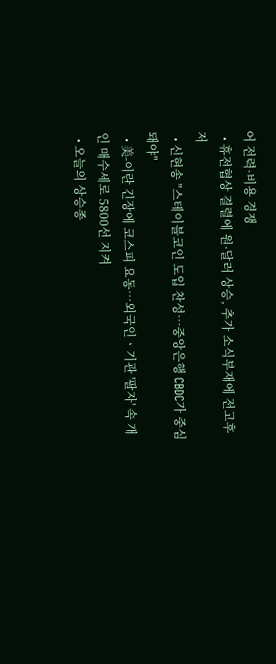어 전력·비용 경쟁
  • 휴전협상 결렬에 원·달러 상승, 추가 소식부재에 전고후저
  • 신현송 "스테이블코인 도입 찬성⋯중앙은행 CBDC가 중심돼야"
  • 美-이란 긴장에 코스피 요동⋯외국인ㆍ기관 '팔자' 속 개인 매수세로 5800선 지켜
  • 오늘의 상승종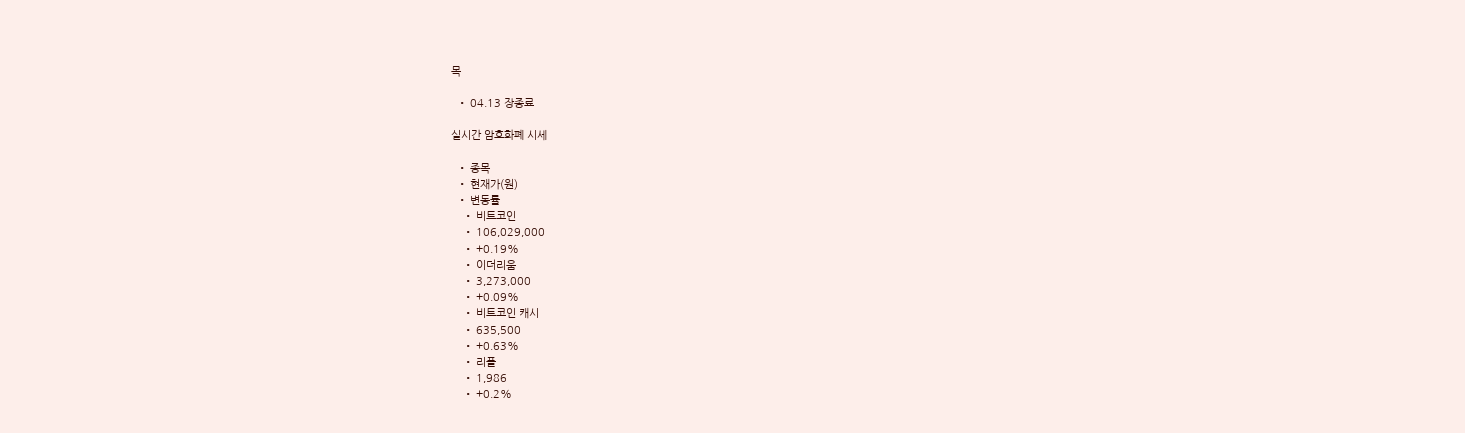목

  • 04.13 장종료

실시간 암호화폐 시세

  • 종목
  • 현재가(원)
  • 변동률
    • 비트코인
    • 106,029,000
    • +0.19%
    • 이더리움
    • 3,273,000
    • +0.09%
    • 비트코인 캐시
    • 635,500
    • +0.63%
    • 리플
    • 1,986
    • +0.2%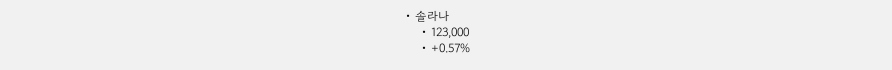• 솔라나
    • 123,000
    • +0.57%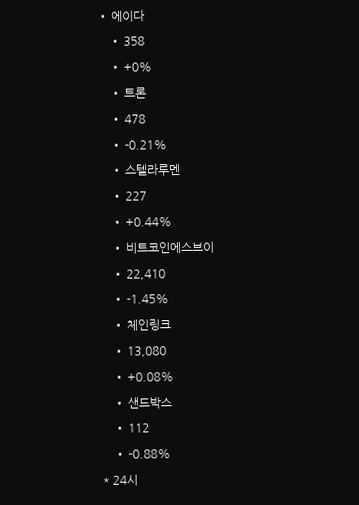• 에이다
    • 358
    • +0%
    • 트론
    • 478
    • -0.21%
    • 스텔라루멘
    • 227
    • +0.44%
    • 비트코인에스브이
    • 22,410
    • -1.45%
    • 체인링크
    • 13,080
    • +0.08%
    • 샌드박스
    • 112
    • -0.88%
* 24시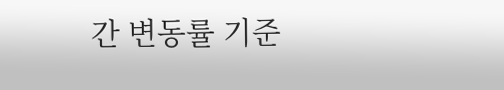간 변동률 기준